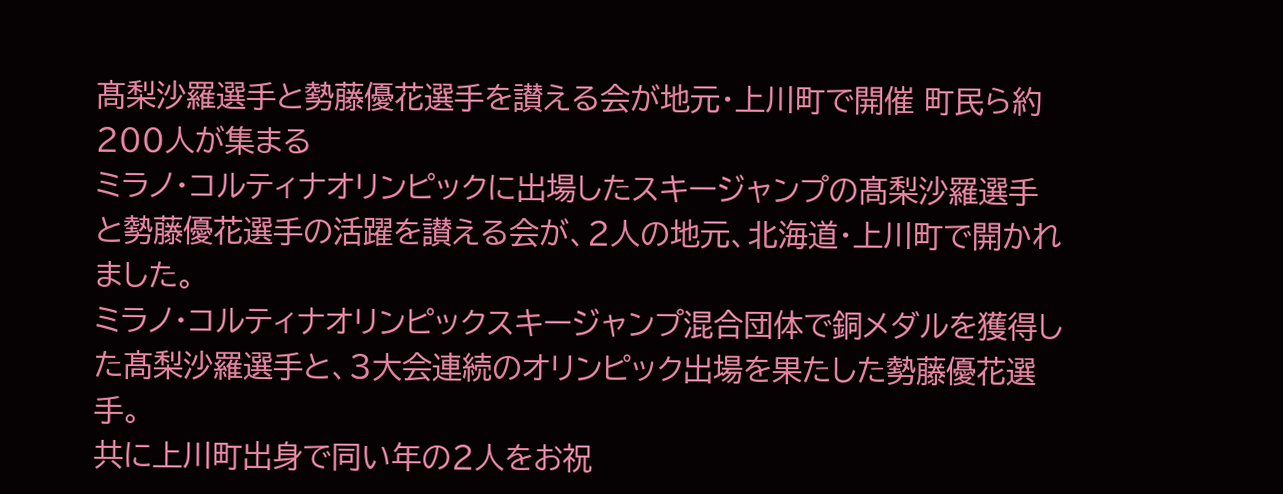髙梨沙羅選手と勢藤優花選手を讃える会が地元・上川町で開催 町民ら約200人が集まる
ミラノ・コルティナオリンピックに出場したスキージャンプの髙梨沙羅選手と勢藤優花選手の活躍を讃える会が、2人の地元、北海道・上川町で開かれました。
ミラノ・コルティナオリンピックスキージャンプ混合団体で銅メダルを獲得した髙梨沙羅選手と、3大会連続のオリンピック出場を果たした勢藤優花選手。
共に上川町出身で同い年の2人をお祝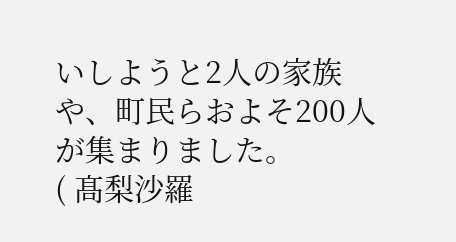いしようと2人の家族や、町民らおよそ200人が集まりました。
( 髙梨沙羅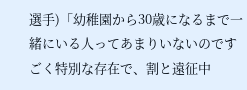選手)「幼稚園から30歳になるまで一緒にいる人ってあまりいないのですごく特別な存在で、割と遠征中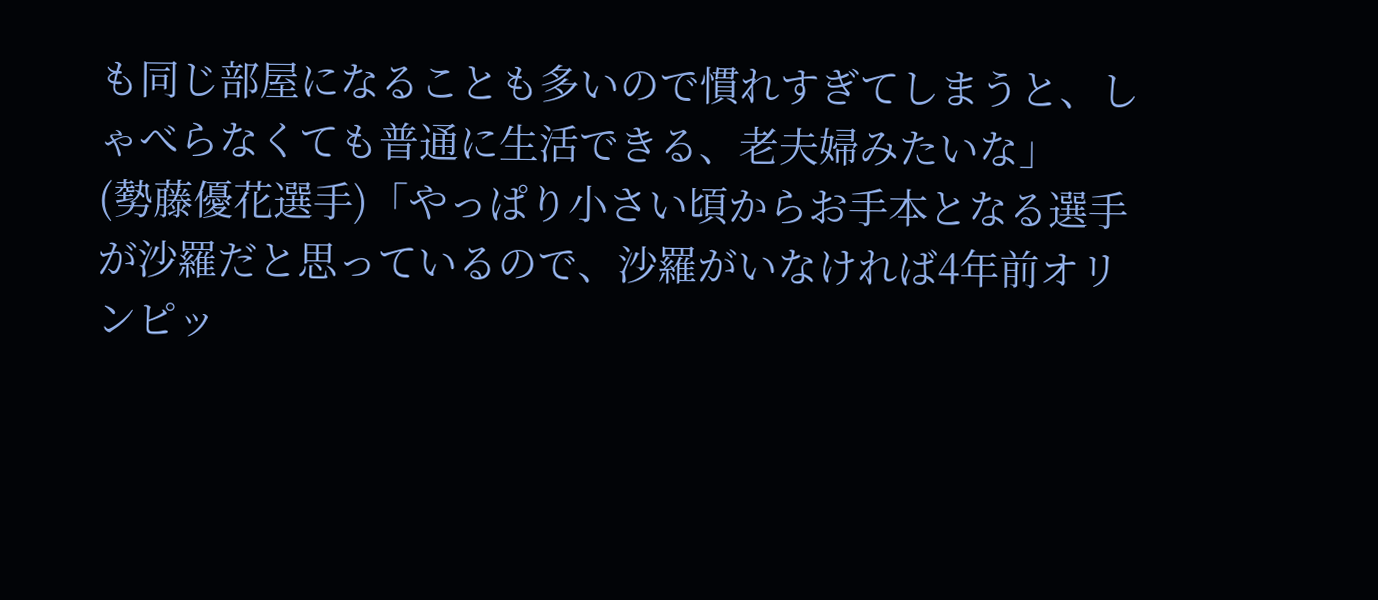も同じ部屋になることも多いので慣れすぎてしまうと、しゃべらなくても普通に生活できる、老夫婦みたいな」
(勢藤優花選手)「やっぱり小さい頃からお手本となる選手が沙羅だと思っているので、沙羅がいなければ4年前オリンピッ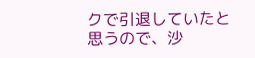クで引退していたと思うので、沙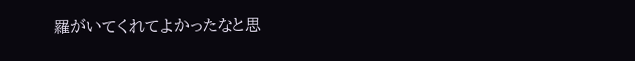羅がいてくれてよかったなと思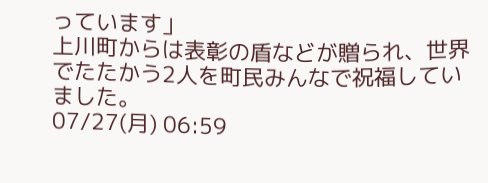っています」
上川町からは表彰の盾などが贈られ、世界でたたかう2人を町民みんなで祝福していました。
07/27(月) 06:59